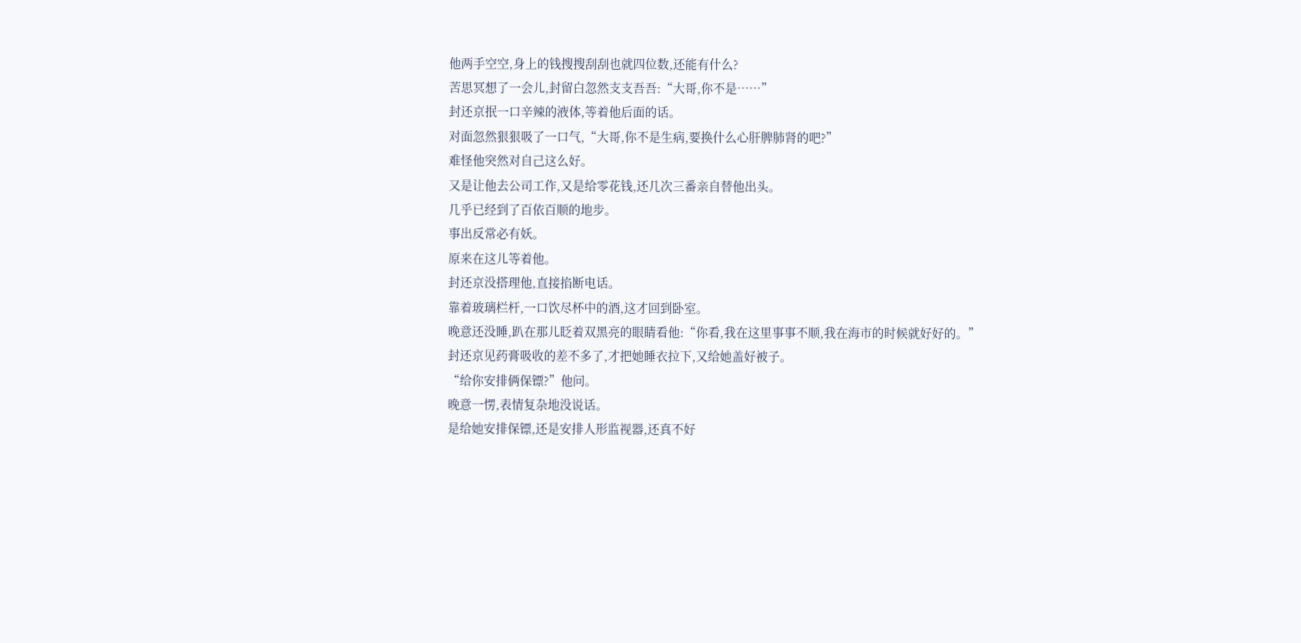他两手空空,身上的钱搜搜刮刮也就四位数,还能有什么?
苦思冥想了一会儿,封留白忽然支支吾吾:“大哥,你不是……”
封还京抿一口辛辣的液体,等着他后面的话。
对面忽然狠狠吸了一口气,“大哥,你不是生病,要换什么心肝脾肺肾的吧?”
难怪他突然对自己这么好。
又是让他去公司工作,又是给零花钱,还几次三番亲自替他出头。
几乎已经到了百依百顺的地步。
事出反常必有妖。
原来在这儿等着他。
封还京没搭理他,直接掐断电话。
靠着玻璃栏杆,一口饮尽杯中的酒,这才回到卧室。
晚意还没睡,趴在那儿眨着双黑亮的眼睛看他:“你看,我在这里事事不顺,我在海市的时候就好好的。”
封还京见药膏吸收的差不多了,才把她睡衣拉下,又给她盖好被子。
“给你安排俩保镖?”他问。
晚意一愣,表情复杂地没说话。
是给她安排保镖,还是安排人形监视器,还真不好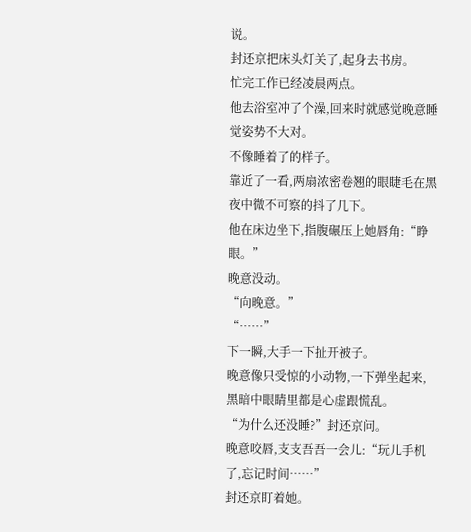说。
封还京把床头灯关了,起身去书房。
忙完工作已经凌晨两点。
他去浴室冲了个澡,回来时就感觉晚意睡觉姿势不大对。
不像睡着了的样子。
靠近了一看,两扇浓密卷翘的眼睫毛在黑夜中微不可察的抖了几下。
他在床边坐下,指腹碾压上她唇角:“睁眼。”
晚意没动。
“向晚意。”
“……”
下一瞬,大手一下扯开被子。
晚意像只受惊的小动物,一下弹坐起来,黑暗中眼睛里都是心虚跟慌乱。
“为什么还没睡?”封还京问。
晚意咬唇,支支吾吾一会儿:“玩儿手机了,忘记时间……”
封还京盯着她。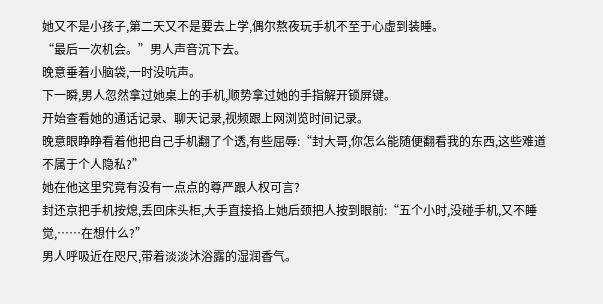她又不是小孩子,第二天又不是要去上学,偶尔熬夜玩手机不至于心虚到装睡。
“最后一次机会。”男人声音沉下去。
晚意垂着小脑袋,一时没吭声。
下一瞬,男人忽然拿过她桌上的手机,顺势拿过她的手指解开锁屏键。
开始查看她的通话记录、聊天记录,视频跟上网浏览时间记录。
晚意眼睁睁看着他把自己手机翻了个透,有些屈辱:“封大哥,你怎么能随便翻看我的东西,这些难道不属于个人隐私?”
她在他这里究竟有没有一点点的尊严跟人权可言?
封还京把手机按熄,丢回床头柜,大手直接掐上她后颈把人按到眼前:“五个小时,没碰手机,又不睡觉,……在想什么?”
男人呼吸近在咫尺,带着淡淡沐浴露的湿润香气。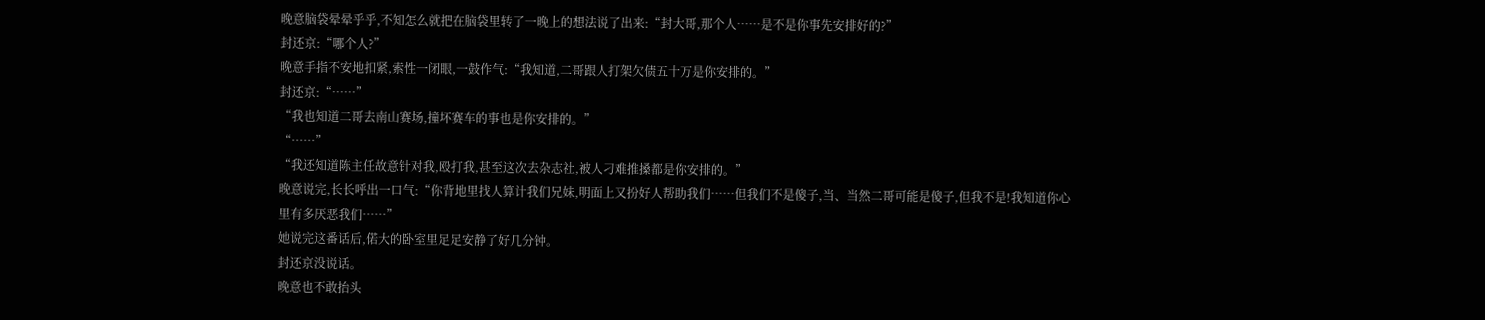晚意脑袋晕晕乎乎,不知怎么就把在脑袋里转了一晚上的想法说了出来:“封大哥,那个人……是不是你事先安排好的?”
封还京:“哪个人?”
晚意手指不安地扣紧,索性一闭眼,一鼓作气:“我知道,二哥跟人打架欠债五十万是你安排的。”
封还京:“……”
“我也知道二哥去南山赛场,撞坏赛车的事也是你安排的。”
“……”
“我还知道陈主任故意针对我,殴打我,甚至这次去杂志社,被人刁难推搡都是你安排的。”
晚意说完,长长呼出一口气:“你背地里找人算计我们兄妹,明面上又扮好人帮助我们……但我们不是傻子,当、当然二哥可能是傻子,但我不是!我知道你心里有多厌恶我们……”
她说完这番话后,偌大的卧室里足足安静了好几分钟。
封还京没说话。
晚意也不敢抬头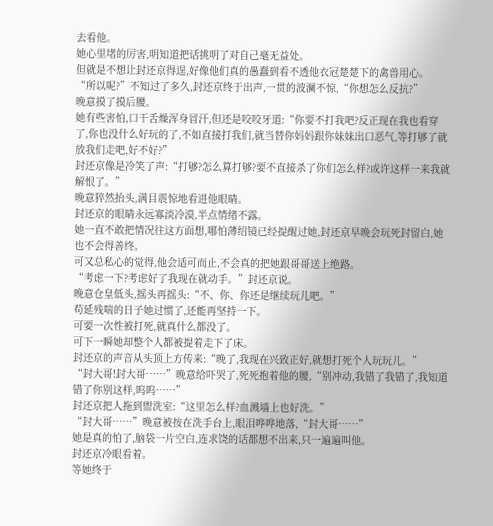去看他。
她心里堵的厉害,明知道把话挑明了对自己毫无益处。
但就是不想让封还京得逞,好像他们真的愚蠢到看不透他衣冠楚楚下的禽兽用心。
“所以呢?”不知过了多久,封还京终于出声,一贯的波澜不惊,“你想怎么反抗?”
晚意摸了摸后腰。
她有些害怕,口干舌燥浑身冒汗,但还是咬咬牙道:“你要不打我吧?反正现在我也看穿了,你也没什么好玩的了,不如直接打我们,就当替你妈妈跟你妹妹出口恶气,等打够了就放我们走吧,好不好?”
封还京像是冷笑了声:“打够?怎么算打够?要不直接杀了你们怎么样?或许这样一来我就解恨了。”
晚意猝然抬头,满目震惊地看进他眼睛。
封还京的眼睛永远寡淡冷漠,半点情绪不露。
她一直不敢把情况往这方面想,哪怕薄绍镜已经提醒过她,封还京早晚会玩死封留白,她也不会得善终。
可又总私心的觉得,他会适可而止,不会真的把她跟哥哥送上绝路。
“考虑一下?考虑好了我现在就动手。”封还京说。
晚意仓皇低头,摇头再摇头:“不、你、你还是继续玩儿吧。”
苟延残喘的日子她过惯了,还能再坚持一下。
可要一次性被打死,就真什么都没了。
可下一瞬她却整个人都被提着走下了床。
封还京的声音从头顶上方传来:“晚了,我现在兴致正好,就想打死个人玩玩儿。”
“封大哥!封大哥……”晚意给吓哭了,死死抱着他的腰,“别冲动,我错了我错了,我知道错了你别这样,呜呜……”
封还京把人拖到盥洗室:“这里怎么样?血溅墙上也好洗。”
“封大哥……”晚意被按在洗手台上,眼泪哗哗地落,“封大哥……”
她是真的怕了,脑袋一片空白,连求饶的话都想不出来,只一遍遍叫他。
封还京冷眼看着。
等她终于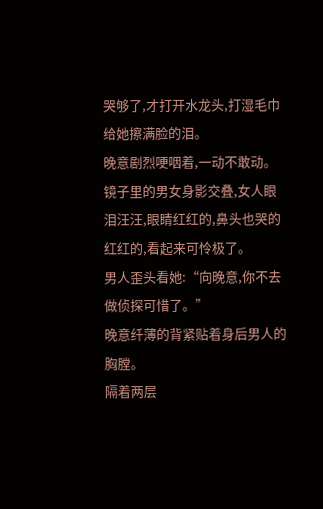哭够了,才打开水龙头,打湿毛巾给她擦满脸的泪。
晚意剧烈哽咽着,一动不敢动。
镜子里的男女身影交叠,女人眼泪汪汪,眼睛红红的,鼻头也哭的红红的,看起来可怜极了。
男人歪头看她:“向晚意,你不去做侦探可惜了。”
晚意纤薄的背紧贴着身后男人的胸膛。
隔着两层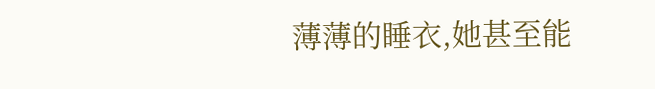薄薄的睡衣,她甚至能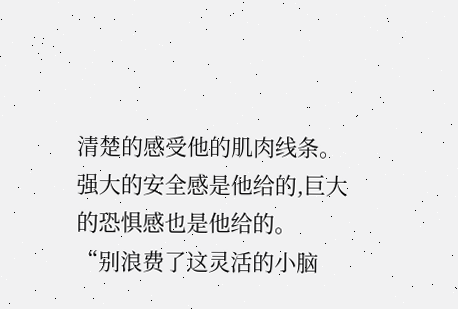清楚的感受他的肌肉线条。
强大的安全感是他给的,巨大的恐惧感也是他给的。
“别浪费了这灵活的小脑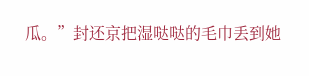瓜。”封还京把湿哒哒的毛巾丢到她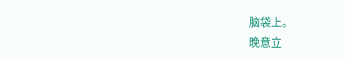脑袋上。
晚意立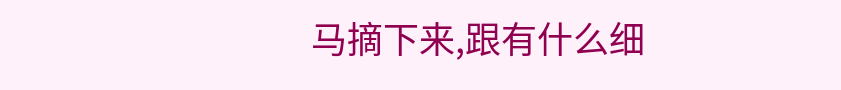马摘下来,跟有什么细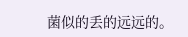菌似的丢的远远的。